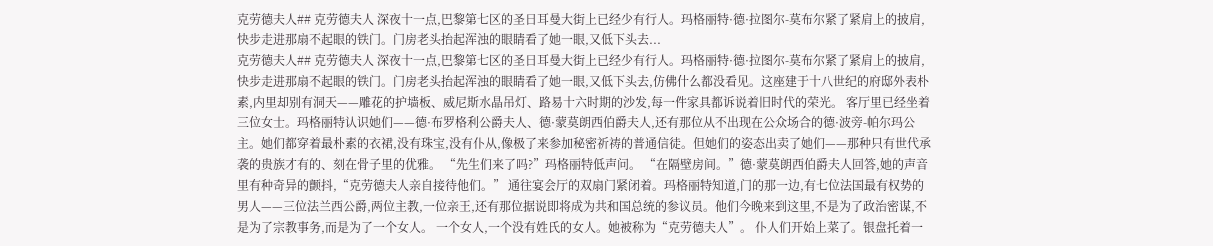克劳德夫人## 克劳德夫人 深夜十一点,巴黎第七区的圣日耳曼大街上已经少有行人。玛格丽特·德·拉图尔-莫布尔紧了紧肩上的披肩,快步走进那扇不起眼的铁门。门房老头抬起浑浊的眼睛看了她一眼,又低下头去...
克劳德夫人## 克劳德夫人 深夜十一点,巴黎第七区的圣日耳曼大街上已经少有行人。玛格丽特·德·拉图尔-莫布尔紧了紧肩上的披肩,快步走进那扇不起眼的铁门。门房老头抬起浑浊的眼睛看了她一眼,又低下头去,仿佛什么都没看见。这座建于十八世纪的府邸外表朴素,内里却别有洞天——雕花的护墙板、威尼斯水晶吊灯、路易十六时期的沙发,每一件家具都诉说着旧时代的荣光。 客厅里已经坐着三位女士。玛格丽特认识她们——德·布罗格利公爵夫人、德·蒙莫朗西伯爵夫人,还有那位从不出现在公众场合的德·波旁-帕尔玛公主。她们都穿着最朴素的衣裙,没有珠宝,没有仆从,像极了来参加秘密祈祷的普通信徒。但她们的姿态出卖了她们——那种只有世代承袭的贵族才有的、刻在骨子里的优雅。 “先生们来了吗?”玛格丽特低声问。 “在隔壁房间。”德·蒙莫朗西伯爵夫人回答,她的声音里有种奇异的颤抖,“克劳德夫人亲自接待他们。” 通往宴会厅的双扇门紧闭着。玛格丽特知道,门的那一边,有七位法国最有权势的男人——三位法兰西公爵,两位主教,一位亲王,还有那位据说即将成为共和国总统的参议员。他们今晚来到这里,不是为了政治密谋,不是为了宗教事务,而是为了一个女人。 一个女人,一个没有姓氏的女人。她被称为“克劳德夫人”。 仆人们开始上菜了。银盘托着一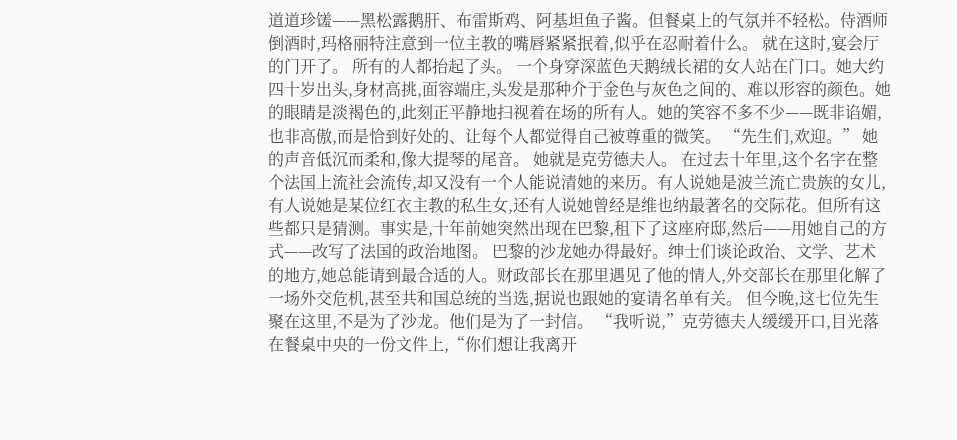道道珍馐——黑松露鹅肝、布雷斯鸡、阿基坦鱼子酱。但餐桌上的气氛并不轻松。侍酒师倒酒时,玛格丽特注意到一位主教的嘴唇紧紧抿着,似乎在忍耐着什么。 就在这时,宴会厅的门开了。 所有的人都抬起了头。 一个身穿深蓝色天鹅绒长裙的女人站在门口。她大约四十岁出头,身材高挑,面容端庄,头发是那种介于金色与灰色之间的、难以形容的颜色。她的眼睛是淡褐色的,此刻正平静地扫视着在场的所有人。她的笑容不多不少——既非谄媚,也非高傲,而是恰到好处的、让每个人都觉得自己被尊重的微笑。 “先生们,欢迎。” 她的声音低沉而柔和,像大提琴的尾音。 她就是克劳德夫人。 在过去十年里,这个名字在整个法国上流社会流传,却又没有一个人能说清她的来历。有人说她是波兰流亡贵族的女儿,有人说她是某位红衣主教的私生女,还有人说她曾经是维也纳最著名的交际花。但所有这些都只是猜测。事实是,十年前她突然出现在巴黎,租下了这座府邸,然后——用她自己的方式——改写了法国的政治地图。 巴黎的沙龙她办得最好。绅士们谈论政治、文学、艺术的地方,她总能请到最合适的人。财政部长在那里遇见了他的情人,外交部长在那里化解了一场外交危机,甚至共和国总统的当选,据说也跟她的宴请名单有关。 但今晚,这七位先生聚在这里,不是为了沙龙。他们是为了一封信。 “我听说,”克劳德夫人缓缓开口,目光落在餐桌中央的一份文件上,“你们想让我离开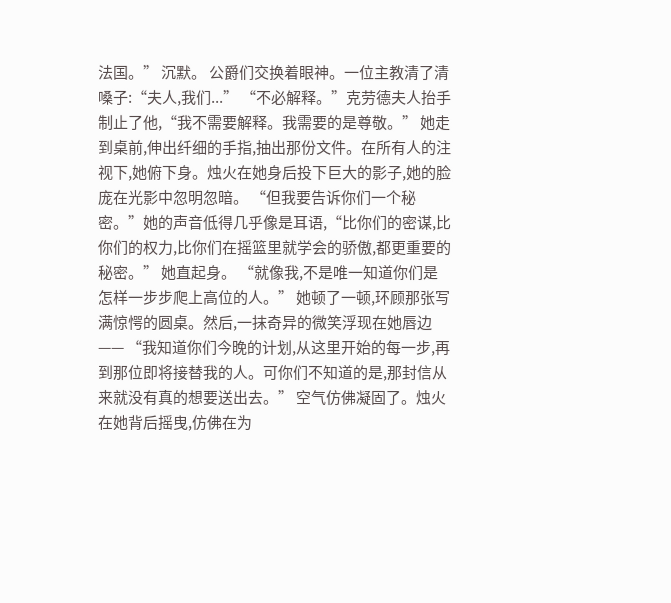法国。” 沉默。 公爵们交换着眼神。一位主教清了清嗓子:“夫人,我们...” “不必解释。”克劳德夫人抬手制止了他,“我不需要解释。我需要的是尊敬。” 她走到桌前,伸出纤细的手指,抽出那份文件。在所有人的注视下,她俯下身。烛火在她身后投下巨大的影子,她的脸庞在光影中忽明忽暗。 “但我要告诉你们一个秘密。”她的声音低得几乎像是耳语,“比你们的密谋,比你们的权力,比你们在摇篮里就学会的骄傲,都更重要的秘密。” 她直起身。 “就像我,不是唯一知道你们是怎样一步步爬上高位的人。” 她顿了一顿,环顾那张写满惊愕的圆桌。然后,一抹奇异的微笑浮现在她唇边—— “我知道你们今晚的计划,从这里开始的每一步,再到那位即将接替我的人。可你们不知道的是,那封信从来就没有真的想要送出去。” 空气仿佛凝固了。烛火在她背后摇曳,仿佛在为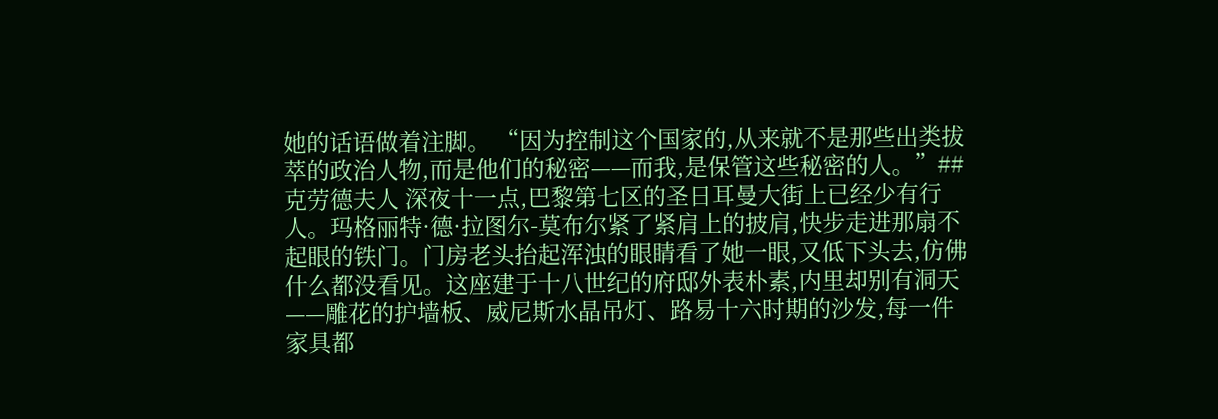她的话语做着注脚。 “因为控制这个国家的,从来就不是那些出类拔萃的政治人物,而是他们的秘密——而我,是保管这些秘密的人。”## 克劳德夫人 深夜十一点,巴黎第七区的圣日耳曼大街上已经少有行人。玛格丽特·德·拉图尔-莫布尔紧了紧肩上的披肩,快步走进那扇不起眼的铁门。门房老头抬起浑浊的眼睛看了她一眼,又低下头去,仿佛什么都没看见。这座建于十八世纪的府邸外表朴素,内里却别有洞天——雕花的护墙板、威尼斯水晶吊灯、路易十六时期的沙发,每一件家具都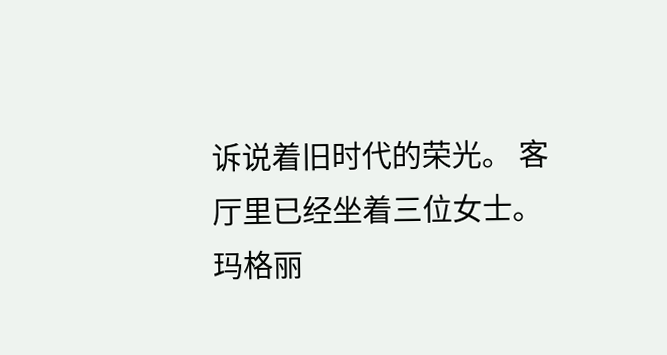诉说着旧时代的荣光。 客厅里已经坐着三位女士。玛格丽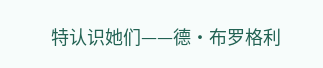特认识她们——德·布罗格利